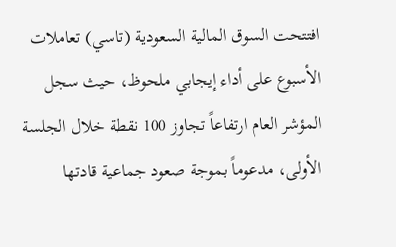افتتحت السوق المالية السعودية (تاسي) تعاملات الأسبوع على أداء إيجابي ملحوظ، حيث سجل المؤشر العام ارتفاعاً تجاوز 100 نقطة خلال الجلسة الأولى، مدعوماً بموجة صعود جماعية قادتها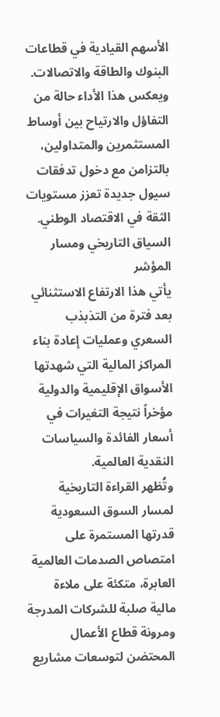الأسهم القيادية في قطاعات البنوك والطاقة والاتصالات.
ويعكس هذا الأداء حالة من التفاؤل والارتياح بين أوساط المستثمرين والمتداولين، بالتزامن مع دخول تدفقات سيول جديدة تعزز مستويات الثقة في الاقتصاد الوطني.
السياق التاريخي ومسار المؤشر
يأتي هذا الارتفاع الاستثنائي بعد فترة من التذبذب السعري وعمليات إعادة بناء المراكز المالية التي شهدتها الأسواق الإقليمية والدولية مؤخراً نتيجة التغيرات في أسعار الفائدة والسياسات النقدية العالمية.
وتُظهر القراءة التاريخية لمسار السوق السعودية قدرتها المستمرة على امتصاص الصدمات العالمية العابرة، متكئة على ملاءة مالية صلبة للشركات المدرجة ومرونة قطاع الأعمال المحتضن لتوسعات مشاريع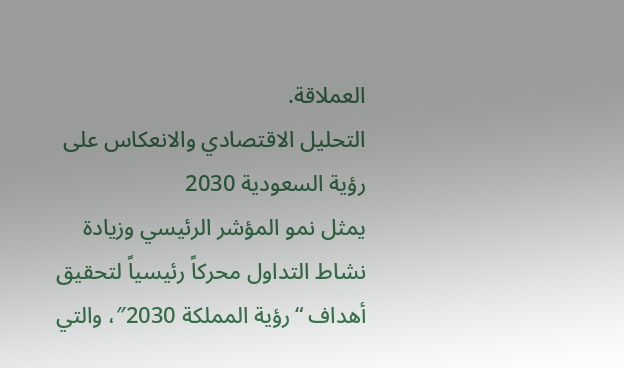العملاقة.
التحليل الاقتصادي والانعكاس على رؤية السعودية 2030
يمثل نمو المؤشر الرئيسي وزيادة نشاط التداول محركاً رئيسياً لتحقيق أهداف “رؤية المملكة 2030″، والتي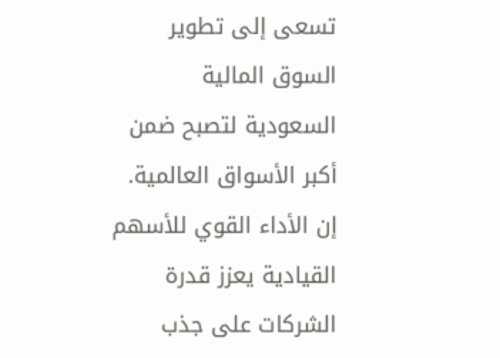تسعى إلى تطوير السوق المالية السعودية لتصبح ضمن أكبر الأسواق العالمية.
إن الأداء القوي للأسهم القيادية يعزز قدرة الشركات على جذب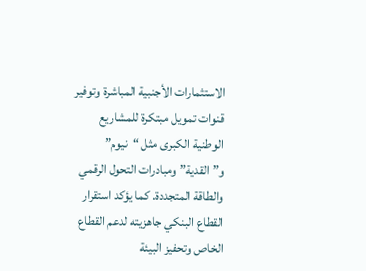الاستثمارات الأجنبية المباشرة وتوفير قنوات تمويل مبتكرة للمشاريع الوطنية الكبرى مثل “نيوم” و”القدية” ومبادرات التحول الرقمي والطاقة المتجددة. كما يؤكد استقرار القطاع البنكي جاهزيته لدعم القطاع الخاص وتحفيز البيئة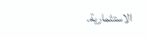الاستثمارية.